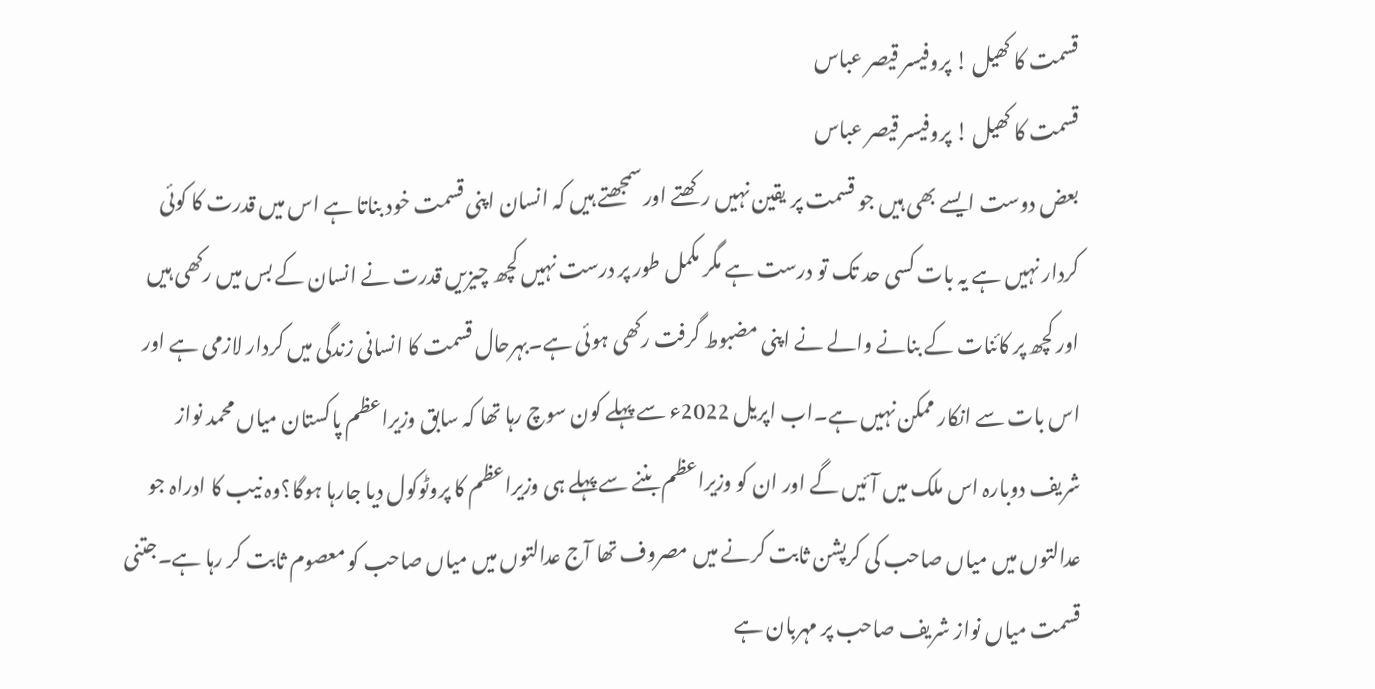قسمت کا کھیل ! پروفیسر قیصر عباس
قسمت کا کھیل ! پروفیسر قیصر عباس
بعض دوست ایسے بھی ہیں جو قسمت پر یقین نہیں رکھتے اور سمجھتے ہیں کہ انسان اپنی قسمت خود بناتا ہے اس میں قدرت کا کوئی کردار نہیں ہے یہ بات کسی حد تک تو درست ہے مگر مکمل طور پر درست نہیں کچھ چیزیں قدرت نے انسان کے بس میں رکھی ہیں اور کچھ پر کائنات کے بنانے والے نے اپنی مضبوط گرفت رکھی ہوئی ہے۔بہرحال قسمت کا انسانی زندگی میں کردار لازمی ہے اور اس بات سے انکار ممکن نہیں ہے۔اب اپریل 2022ء سے پہلے کون سوچ رہا تھا کہ سابق وزیراعظم پاکستان میاں محمد نواز شریف دوبارہ اس ملک میں آئیں گے اور ان کو وزیراعظم بننے سے پہلے ہی وزیراعظم کا پروٹوکول دیا جارہا ہوگا؟وہ نیب کا ادراہ جو عدالتوں میں میاں صاحب کی کرپشن ثابت کرنے میں مصروف تھا آج عدالتوں میں میاں صاحب کو معصوم ثابت کر رہا ہے۔جتنی قسمت میاں نواز شریف صاحب پر مہربان ہے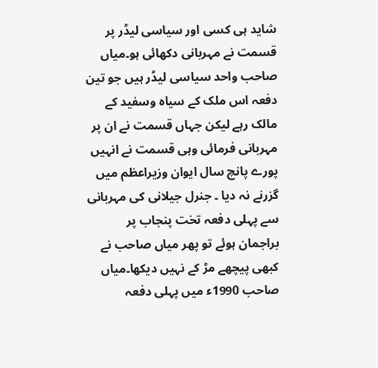شاید ہی کسی اور سیاسی لیڈر پر قسمت نے مہربانی دکھائی ہو۔میاں صاحب واحد سیاسی لیڈر ہیں جو تین دفعہ اس ملک کے سیاہ وسفید کے مالک رہے لیکن جہاں قسمت نے ان پر مہربانی فرمائی وہی قسمت نے انہیں پورے پانچ سال ایوان وزیراعظم میں گزرنے نہ دیا ۔ جنرل جیلانی کی مہربانی سے پہلی دفعہ تخت پنجاب پر براجمان ہوئے تو پھر میاں صاحب نے کبھی پیچھے مڑ کے نہیں دیکھا۔میاں صاحب 1990ء میں پہلی دفعہ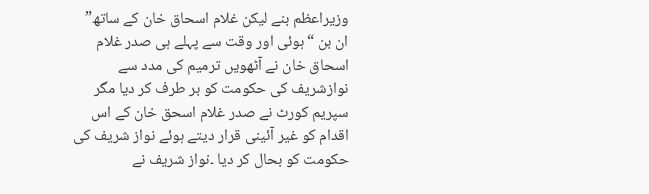وزیراعظم بنے لیکن غلام اسحاق خان کے ساتھ” ان بن “ہوئی اور وقت سے پہلے ہی صدر غلام اسحاق خان نے آٹھویں ترمیم کی مدد سے نوازشریف کی حکومت کو بر طرف کر دیا مگر سپریم کورٹ نے صدر غلام اسحق خان کے اس اقدام کو غیر آئینی قرار دیتے ہوئے نواز شریف کی حکومت کو بحال کر دیا ۔نواز شریف نے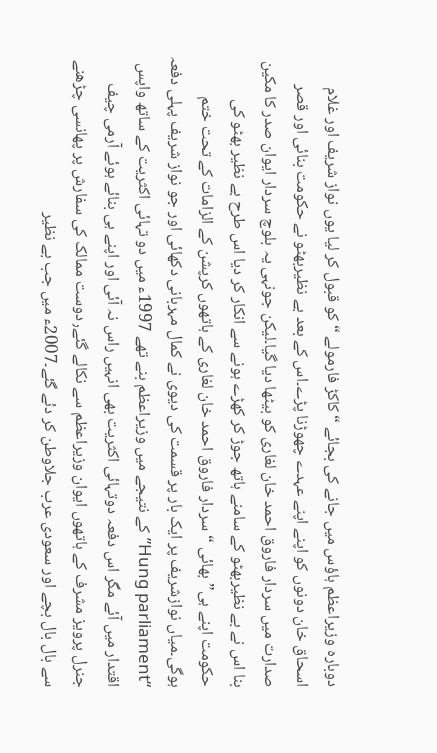دوبارہ وزیراعظم ہاؤس میں جانے کی بجائے “کاکڑ فارمولے “کو قبول کر لیا یوں نواز شریف اور غلام اسحاق خان دونوں کو اپنے اپنے عہدے چھوڑنا پڑے۔اس کے بعد بے نظیربھٹو نے حکومت بنائی اور قصر صدارت میں سردار فاروق احمد خان لغاری کو بیٹھا دیا گیا۔لیکن جونہی یہ بلوچ سردار ایوان صدر کا مکین بنا اس نے بے نظیربھٹو کے سامنے ہاتھ جوڑ کر کھڑے ہونے سے انکار کر دیا اس طرح بے نظیر بھٹو کی حکومت اپنے ہی” بھائی “سردار فاروق احمد خان لغاری کے ہاتھوں کرپشن کے الزامات کے تحت ختم ہوگی۔میاں نوازشریف پر ایک بار پر قسمت کی دیوی نے کمال مہربانی دکھائی اور جو نواز شریف پہلی دفعہ “Hung parliament”کے نتیجے میں وزیراعظم بنے تھے 1997ء میں دو تہائی اکثریت کے ساتھ واپس اقتدار میں آئے مگر اس دفعہ دوتہائی اکثریت بھی انہیں راس نہ آئی اور اپنے ہی بنائے ہوئے آرمی چیف جنرل پرویز مشرف کے ہاتھوں ایوان وزیراعظم سے نکالے گئے٫ دوست ممالک کی سفارش پر پھانسی چڑھنے سے بال بال بچے اور سعودی عرب جلاوطن کر دئے گئے۔2007ء میں جب بے نظیر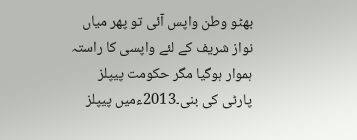بھٹو وطن واپس آئی تو پھر میاں نواز شریف کے لئے واپسی کا راستہ ہموار ہوگیا مگر حکومت پیپلز پارٹی کی بنی۔2013ءمیں پیپلز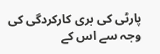پارٹی کی بری کارکردگی کی وجہ سے اس کے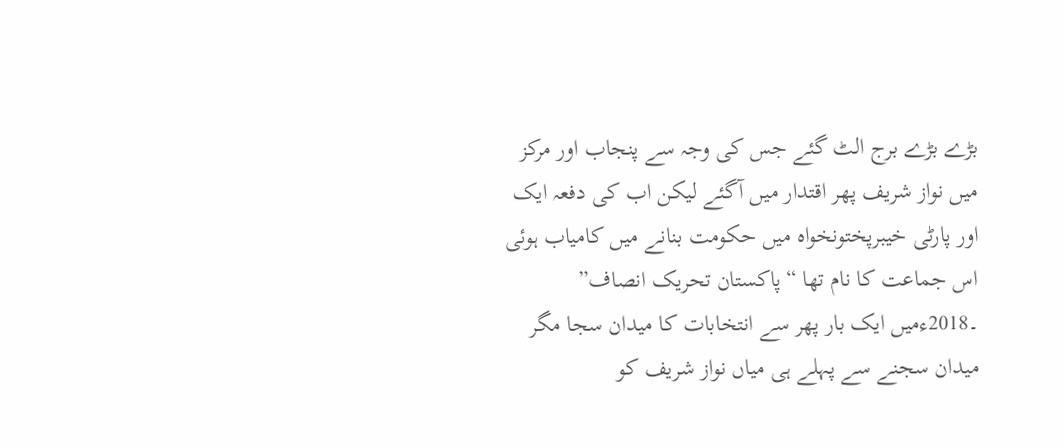بڑے بڑے برج الٹ گئے جس کی وجہ سے پنجاب اور مرکز میں نواز شریف پھر اقتدار میں آگئے لیکن اب کی دفعہ ایک اور پارٹی خیبرپختونخواہ میں حکومت بنانے میں کامیاب ہوئی اس جماعت کا نام تھا “پاکستان تحریک انصاف” ۔2018ءمیں ایک بار پھر سے انتخابات کا میدان سجا مگر میدان سجنے سے پہلے ہی میاں نواز شریف کو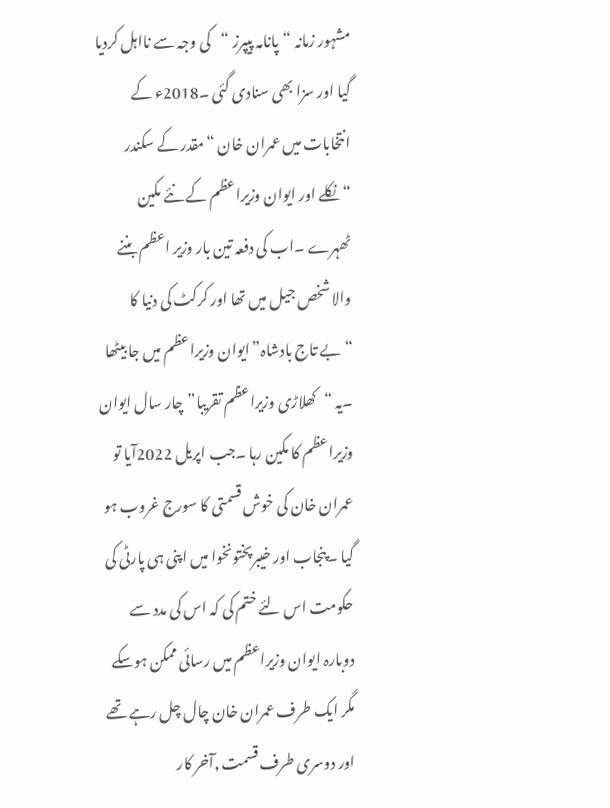مشہور زمانہ “پانامہ پیپرز “کی وجہ سے نااہل کردیا گیا اور سزا بھی سنادی گئی ۔2018ء کے انتخابات میں عمران خان “مقدر کے سکندر “نکلے اور ایوان وزیراعظم کے نئے مکین ٹھہرے ۔اب کی دفعہ تین بار وزیر اعظم بننے والا شخص جیل میں تھا اور کرکٹ کی دنیا کا “بے تاج بادشاہ”ایوان وزیراعظم میں جا بیٹھا ۔یہ “کھلاڑی وزیراعظم تقریبا”چار سال ایوان وزیراعظم کا مکین رہا ۔جب اپریل 2022آیا تو عمران خان کی خوش قسمتی کا سورج غروب ہو گیا ۔پنجاب اور خیبرپختونخوا میں اپنی ہی پارٹی کی حکومت اس لئے ختم کی کہ اس کی مدد سے دوبارہ ایوان وزیراعظم میں رسائی ممکن ہوسکے مگر ایک طرف عمران خان چال چل رہے تھے اور دوسری طرف قسمت ٫آخر کار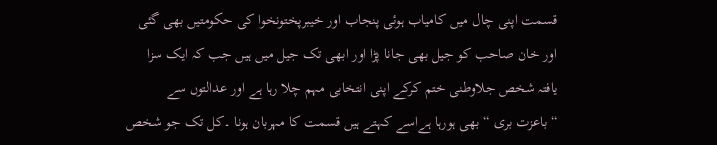قسمت اپنی چال میں کامیاب ہوئی پنجاب اور خیبرپختونخوا کی حکومتیں بھی گئی اور خان صاحب کو جیل بھی جانا پڑا اور ابھی تک جیل میں ہیں جب کہ ایک سزا یافتہ شخص جلاوطنی ختم کرکے اپنی انتخابی مہم چلا رہا ہے اور عدالتوں سے “باعزت بری “بھی ہورہا ہےاسے کہتے ہیں قسمت کا مہربان ہونا ۔کل تک جو شخص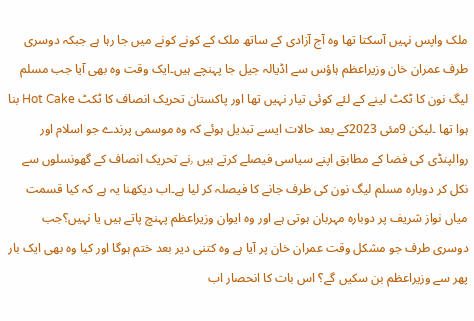ملک واپس نہیں آسکتا تھا وہ آج آزادی کے ساتھ ملک کے کونے کونے میں جا رہا ہے جبکہ دوسری طرف عمران خان وزیراعظم ہاؤس سے اڈیالہ جیل جا پہنچے ہیں۔ایک وقت وہ بھی آیا جب مسلم لیگ نون کا ٹکٹ لینے کے لئے کوئی تیار نہیں تھا اور پاکستان تحریک انصاف کا ٹکٹ Hot Cake بنا ہوا تھا ۔لیکن 9مئی 2023کے بعد حالات ایسے تبدیل ہوئے کہ وہ موسمی پرندے جو اسلام اور روالپنڈی کی فضا کے مطابق اپنے سیاسی فیصلے کرتے ہیں ٫نے تحریک انصاف کے گھونسلوں سے نکل کر دوبارہ مسلم لیگ نون کی طرف جانے کا فیصلہ کر لیا ہے۔اب دیکھنا یہ ہے کہ کیا قسمت میاں نواز شریف پر دوبارہ مہربان ہوتی ہے اور وہ ایوان وزیراعظم پہنچ پاتے ہیں یا نہیں؟جب دوسری طرف جو مشکل وقت عمران خان پر آیا ہے وہ کتنی دیر بعد ختم ہوگا اور کیا وہ بھی ایک بار پھر سے وزیراعظم بن سکیں گے؟ اس بات کا انحصار اب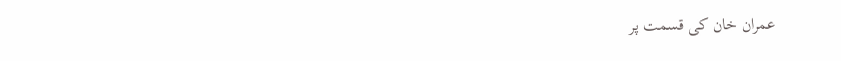عمران خان کی قسمت پر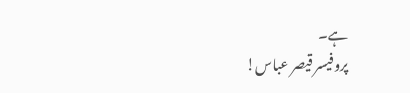ہے۔
پروفیسر قیصر عباس!